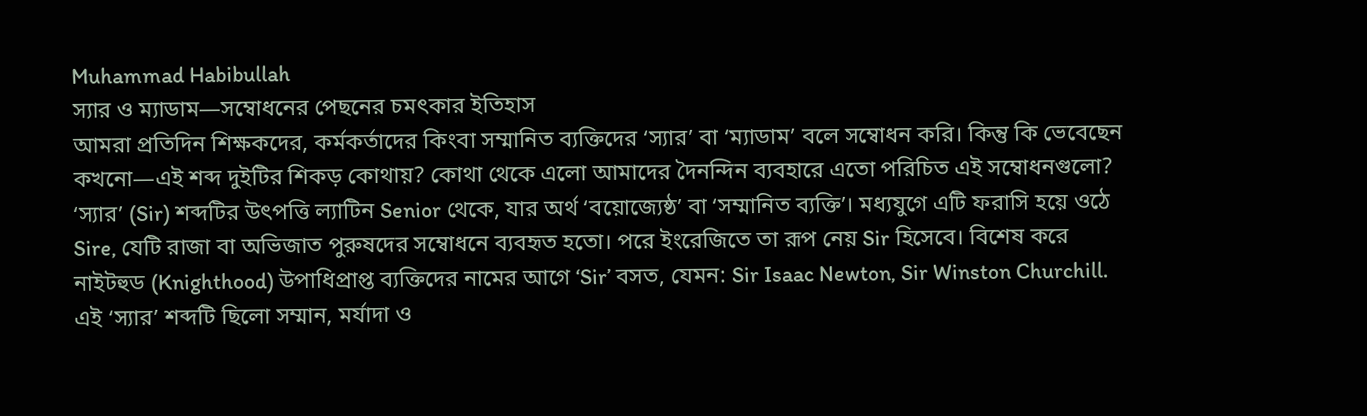Muhammad Habibullah
স্যার ও ম্যাডাম—সম্বোধনের পেছনের চমৎকার ইতিহাস
আমরা প্রতিদিন শিক্ষকদের, কর্মকর্তাদের কিংবা সম্মানিত ব্যক্তিদের ‘স্যার’ বা ‘ম্যাডাম’ বলে সম্বোধন করি। কিন্তু কি ভেবেছেন কখনো—এই শব্দ দুইটির শিকড় কোথায়? কোথা থেকে এলো আমাদের দৈনন্দিন ব্যবহারে এতো পরিচিত এই সম্বোধনগুলো?
‘স্যার’ (Sir) শব্দটির উৎপত্তি ল্যাটিন Senior থেকে, যার অর্থ ‘বয়োজ্যেষ্ঠ’ বা ‘সম্মানিত ব্যক্তি’। মধ্যযুগে এটি ফরাসি হয়ে ওঠে Sire, যেটি রাজা বা অভিজাত পুরুষদের সম্বোধনে ব্যবহৃত হতো। পরে ইংরেজিতে তা রূপ নেয় Sir হিসেবে। বিশেষ করে নাইটহুড (Knighthood) উপাধিপ্রাপ্ত ব্যক্তিদের নামের আগে ‘Sir’ বসত, যেমন: Sir Isaac Newton, Sir Winston Churchill. এই ‘স্যার’ শব্দটি ছিলো সম্মান, মর্যাদা ও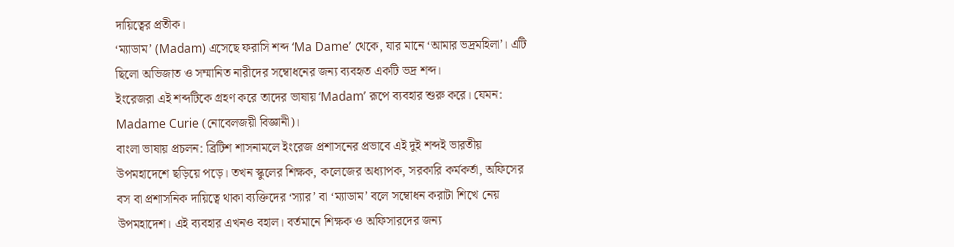দায়িত্বের প্রতীক।
‘ম্যাডাম’ (Madam) এসেছে ফরাসি শব্দ ‘Ma Dame’ থেকে, যার মানে ‘আমার ভদ্রমহিলা’। এটি ছিলো অভিজাত ও সম্মানিত নারীদের সম্বোধনের জন্য ব্যবহৃত একটি ভদ্র শব্দ।
ইংরেজরা এই শব্দটিকে গ্রহণ করে তাদের ভাষায় ‘Madam’ রূপে ব্যবহার শুরু করে। যেমন: Madame Curie (নোবেলজয়ী বিজ্ঞানী)।
বাংলা ভাষায় প্রচলন: ব্রিটিশ শাসনামলে ইংরেজ প্রশাসনের প্রভাবে এই দুই শব্দই ভারতীয় উপমহাদেশে ছড়িয়ে পড়ে। তখন স্কুলের শিক্ষক, কলেজের অধ্যাপক, সরকারি কর্মকর্তা, অফিসের বস বা প্রশাসনিক দায়িত্বে থাকা ব্যক্তিদের ‘স্যার’ বা ‘ম্যাডাম’ বলে সম্বোধন করাটা শিখে নেয় উপমহাদেশ। এই ব্যবহার এখনও বহাল। বর্তমানে শিক্ষক ও অফিসারদের জন্য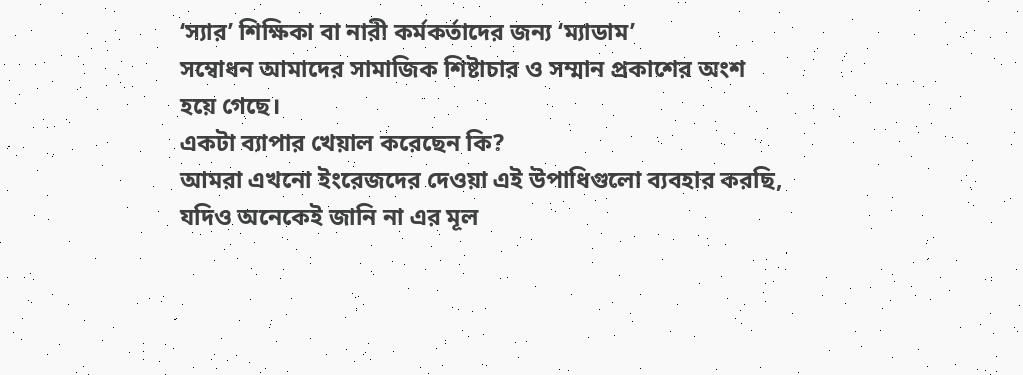‘স্যার’ শিক্ষিকা বা নারী কর্মকর্তাদের জন্য ‘ম্যাডাম’
সম্বোধন আমাদের সামাজিক শিষ্টাচার ও সম্মান প্রকাশের অংশ হয়ে গেছে।
একটা ব্যাপার খেয়াল করেছেন কি?
আমরা এখনো ইংরেজদের দেওয়া এই উপাধিগুলো ব্যবহার করছি, যদিও অনেকেই জানি না এর মূল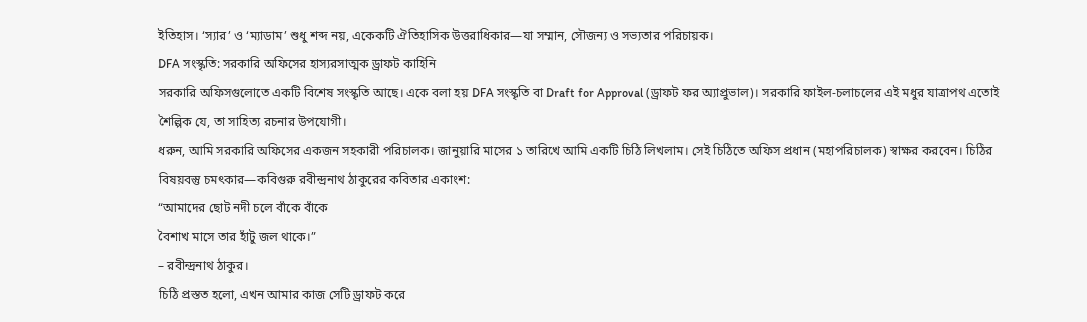ইতিহাস। ‘স্যার’ ও ‘ম্যাডাম’ শুধু শব্দ নয়, একেকটি ঐতিহাসিক উত্তরাধিকার—যা সম্মান, সৌজন্য ও সভ্যতার পরিচায়ক।
DFA সংস্কৃতি: সরকারি অফিসের হাস্যরসাত্মক ড্রাফট কাহিনি
সরকারি অফিসগুলোতে একটি বিশেষ সংস্কৃতি আছে। একে বলা হয় DFA সংস্কৃতি বা Draft for Approval (ড্রাফট ফর অ্যাপ্রুভাল)। সরকারি ফাইল-চলাচলের এই মধুর যাত্রাপথ এতোই শৈল্পিক যে, তা সাহিত্য রচনার উপযোগী।
ধরুন, আমি সরকারি অফিসের একজন সহকারী পরিচালক। জানুয়ারি মাসের ১ তারিখে আমি একটি চিঠি লিখলাম। সেই চিঠিতে অফিস প্রধান (মহাপরিচালক) স্বাক্ষর করবেন। চিঠির বিষয়বস্তু চমৎকার—কবিগুরু রবীন্দ্রনাথ ঠাকুরের কবিতার একাংশ:
“আমাদের ছোট নদী চলে বাঁকে বাঁকে
বৈশাখ মাসে তার হাঁটু জল থাকে।”
– রবীন্দ্রনাথ ঠাকুর।
চিঠি প্রস্তত হলো, এখন আমার কাজ সেটি ড্রাফট করে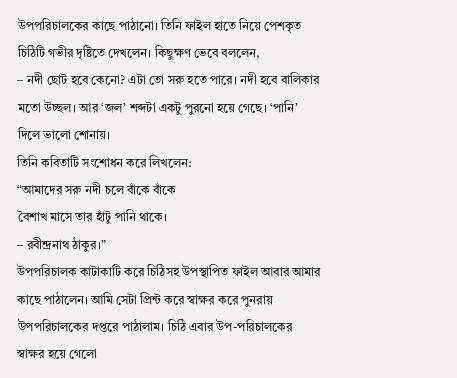উপপরিচালকের কাছে পাঠানো। তিনি ফাইল হাতে নিয়ে পেশকৃত চিঠিটি গভীর দৃষ্টিতে দেখলেন। কিছুক্ষণ ভেবে বললেন,
– নদী ছোট হবে কেনো? এটা তো সরু হতে পারে। নদী হবে বালিকার মতো উচ্ছল। আর ‘জল’ শব্দটা একটু পুরনো হয়ে গেছে। ‘পানি’ দিলে ভালো শোনায়।
তিনি কবিতাটি সংশোধন করে লিখলেন:
“আমাদের সরু নদী চলে বাঁকে বাঁকে
বৈশাখ মাসে তার হাঁটু পানি থাকে।
– রবীন্দ্রনাথ ঠাকুর।”
উপপরিচালক কাটাকাটি করে চিঠিসহ উপস্থাপিত ফাইল আবার আমার কাছে পাঠালেন। আমি সেটা প্রিন্ট করে স্বাক্ষর করে পুনরায় উপপরিচালকের দপ্তরে পাঠালাম। চিঠি এবার উপ-পরিচালকের স্বাক্ষর হয়ে গেলো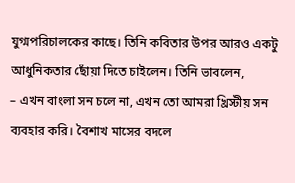যুগ্মপরিচালকের কাছে। তিনি কবিতার উপর আরও একটু আধুনিকতার ছোঁয়া দিতে চাইলেন। তিনি ভাবলেন,
– এখন বাংলা সন চলে না, এখন তো আমরা খ্রিস্টীয় সন ব্যবহার করি। বৈশাখ মাসের বদলে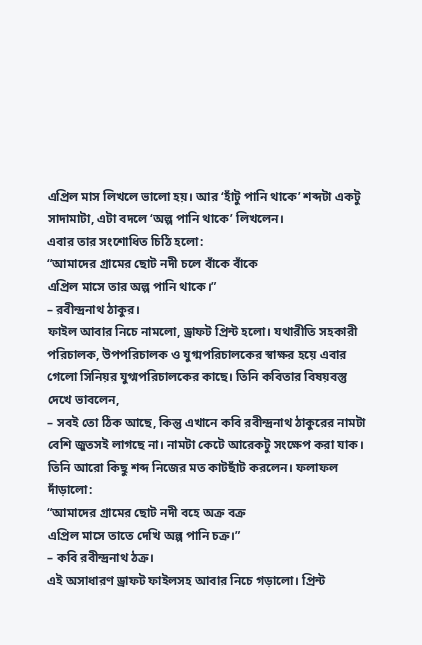এপ্রিল মাস লিখলে ভালো হয়। আর ‘হাঁটু পানি থাকে’ শব্দটা একটু সাদামাটা, এটা বদলে ‘অল্প পানি থাকে’ লিখলেন।
এবার তার সংশোধিত চিঠি হলো:
“আমাদের গ্রামের ছোট নদী চলে বাঁকে বাঁকে
এপ্রিল মাসে তার অল্প পানি থাকে।”
– রবীন্দ্রনাথ ঠাকুর।
ফাইল আবার নিচে নামলো, ড্রাফট প্রিন্ট হলো। যথারীতি সহকারী পরিচালক, উপপরিচালক ও যুগ্মপরিচালকের স্বাক্ষর হয়ে এবার গেলো সিনিয়র যুগ্মপরিচালকের কাছে। তিনি কবিতার বিষয়বস্তু দেখে ভাবলেন,
– সবই তো ঠিক আছে, কিন্তু এখানে কবি রবীন্দ্রনাথ ঠাকুরের নামটা বেশি জুতসই লাগছে না। নামটা কেটে আরেকটু সংক্ষেপ করা যাক। তিনি আরো কিছু শব্দ নিজের মত কাটছাঁট করলেন। ফলাফল দাঁড়ালো:
“আমাদের গ্রামের ছোট নদী বহে অক্র বক্র
এপ্রিল মাসে তাতে দেখি অল্প পানি চক্র।”
– কবি রবীন্দ্রনাথ ঠক্র।
এই অসাধারণ ড্রাফট ফাইলসহ আবার নিচে গড়ালো। প্রিন্ট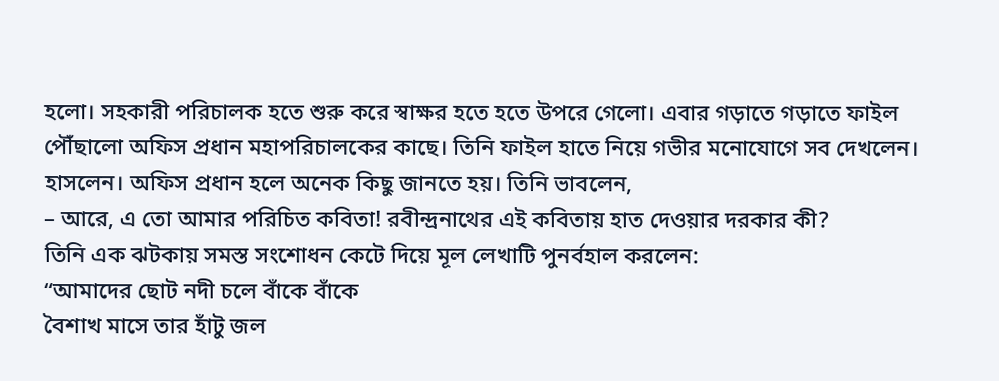হলো। সহকারী পরিচালক হতে শুরু করে স্বাক্ষর হতে হতে উপরে গেলো। এবার গড়াতে গড়াতে ফাইল পৌঁছালো অফিস প্রধান মহাপরিচালকের কাছে। তিনি ফাইল হাতে নিয়ে গভীর মনোযোগে সব দেখলেন। হাসলেন। অফিস প্রধান হলে অনেক কিছু জানতে হয়। তিনি ভাবলেন,
– আরে, এ তো আমার পরিচিত কবিতা! রবীন্দ্রনাথের এই কবিতায় হাত দেওয়ার দরকার কী?
তিনি এক ঝটকায় সমস্ত সংশোধন কেটে দিয়ে মূল লেখাটি পুনর্বহাল করলেন:
“আমাদের ছোট নদী চলে বাঁকে বাঁকে
বৈশাখ মাসে তার হাঁটু জল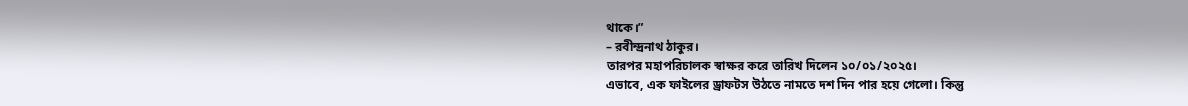থাকে।”
– রবীন্দ্রনাথ ঠাকুর।
তারপর মহাপরিচালক স্বাক্ষর করে তারিখ দিলেন ১০/০১/২০২৫।
এভাবে, এক ফাইলের ড্রাফটস উঠতে নামতে দশ দিন পার হয়ে গেলো। কিন্তু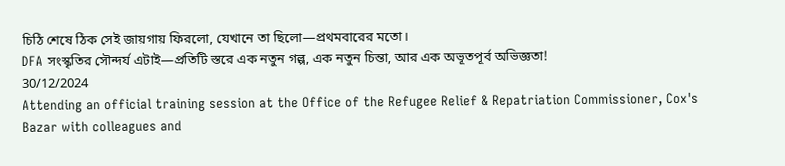চিঠি শেষে ঠিক সেই জায়গায় ফিরলো, যেখানে তা ছিলো—প্রথমবারের মতো।
DFA সংস্কৃতির সৌন্দর্য এটাই—প্রতিটি স্তরে এক নতুন গল্প, এক নতুন চিন্তা, আর এক অভূতপূর্ব অভিজ্ঞতা!
30/12/2024
Attending an official training session at the Office of the Refugee Relief & Repatriation Commissioner, Cox's Bazar with colleagues and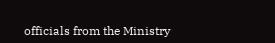officials from the Ministry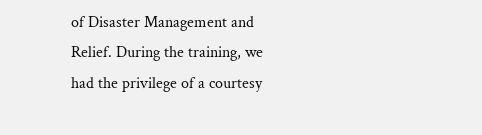of Disaster Management and Relief. During the training, we had the privilege of a courtesy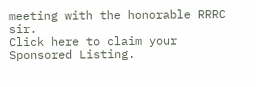meeting with the honorable RRRC sir.
Click here to claim your Sponsored Listing.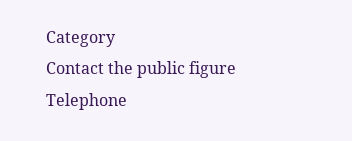Category
Contact the public figure
Telephone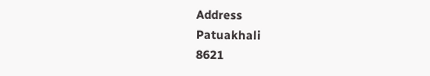Address
Patuakhali
8621